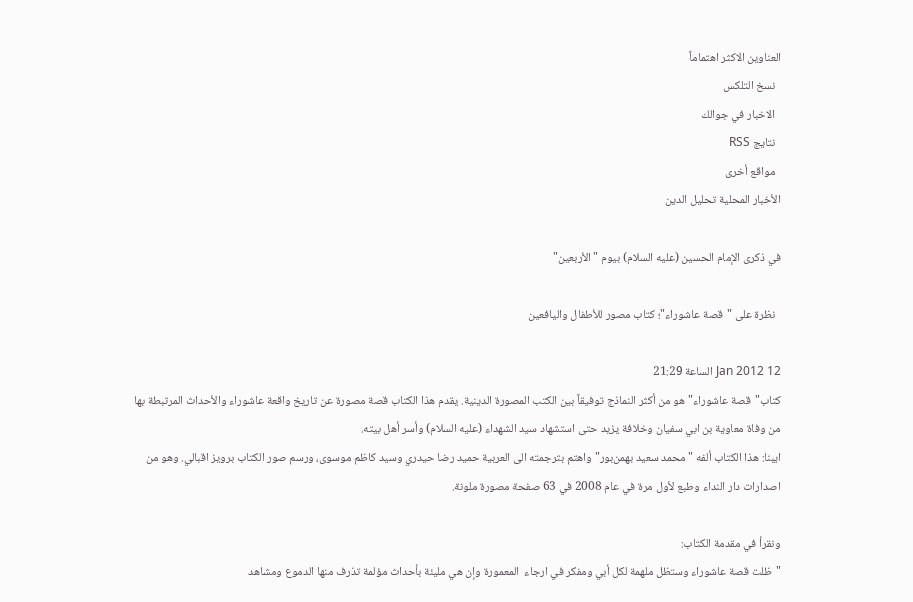العناوين الاكثر اهتماماً
  نسخ التلكس
  الاخبار في جوالك
  نتايج RSS
  مواقع أخرى
الأخبار المحلية تحليل الدین

في ذكری الإمام الحسين (عليه السلام) بيوم "الأربعين"

  نظرة علی "قصة عاشوراء"؛ كتاب مصور للأطفال واليافعين

12 Jan 2012 الساعة 21:29
كتاب"قصة عاشوراء" هو من أكثر النماذج توفيقاً بين الكتب المصورة الدينية. يقدم هذا الكتاب قصة مصورة عن تاريخ واقعة عاشوراء والأحداث المرتبطة بها من وفاة معاوية بن ابي سفيان وخلافة يزيد حتی استشهاد سيد الشهداء (عليه السلام) وأسر أهل بيته.
ايبنا: هذا الكتاب ألفه "محمد سعيد بهمن‌بور" واهتم بترجمته الی العربية حميد رضا حيدري وسيد كاظم موسوی، ورسم صور الكتاب برويز اقبالي. وهو من اصدارات دار النداء وطبع لأول مرة في عام 2008 في 63 صفحة مصورة ملونة.

ونقرأ في مقدمة الكتاب:
"ظلت قصة عاشوراء وستظل ملهمة لكل أبي ومفكر في ارجاء  المعمورة وإن هي مليئة بأحداث مؤلمة تذرف منها الدموع ومشاهد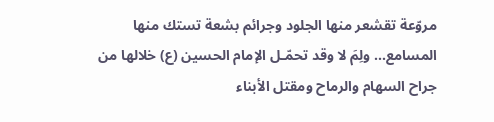مروّعة تقشعر منها الجلود وجرائم بشعة تستك منها المسامع... ولِمَ لا وقد تحمّـل الإمام الحسين (ع) خلالها من جراح السهام والرماح ومقتل الأبناء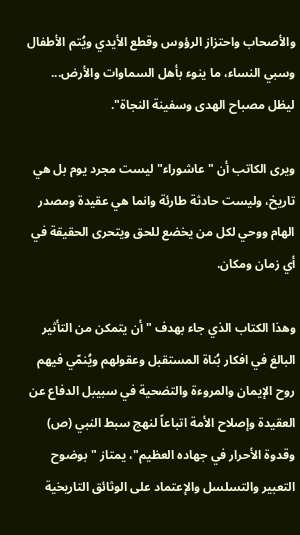والأصحاب واحتزاز الرؤوس وقطع الأيدي ويُتم الأطفال وسبي النساء، ما ينوء بأهل السماوات والأرض... ليظل مصباح الهدی وسفينة النجاة".

ويری الكاتب أن "عاشوراء" ليست مجرد يوم بل هي تاريخ، وليست حادثة طارئة وانما هي عقيدة ومصدر الهام ووحي لكل من يخضع للحق ويتحری الحقيقة في أي زمان ومكان.

وهذا الكتاب الذي جاء بهدف "أن يتمكن من التأثير البالغ في افكار بُناة المستقبل وعقولهم ويُنمّي فيهم روح الإيمان والمروءة والتضحية في سبيبل الدفاع عن العقيدة وإصلاح الأمة اتباعاً لنهج سبط النبي ‌(ص) وقدوة الأحرار في جهاده العظيم"، يمتاز "بوضوح التعبير والتسلسل والإعتماد علی الوثائق التاريخية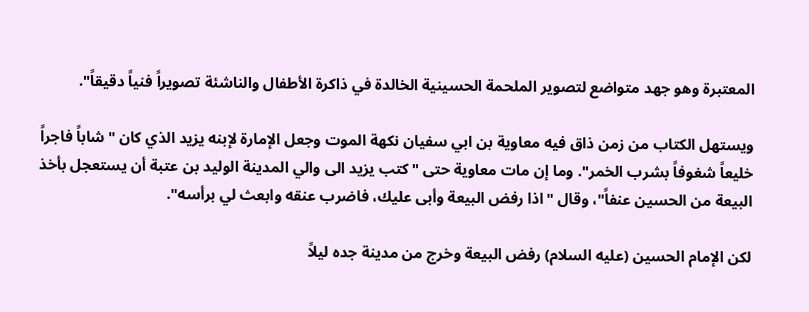المعتبرة وهو جهد متواضع لتصوير الملحمة الحسينية الخالدة في ذاكرة الأطفال والناشئة تصويراً فنياً دقيقاً".

ويستهل الكتاب من زمن ذاق فيه معاوية بن ابي سفيان نكهة الموت وجعل الإمارة لإبنه يزيد الذي كان "شاباً فاجراً خليعاً شغوفاً بشرب الخمر". وما إن مات معاوية حتی "كتب يزيد الی والي المدينة الوليد بن عتبة أن يستعجل بأخذ البيعة من الحسين عنفاً"، وقال "اذا رفض البيعة وأبی عليك، فاضرب عنقه وابعث لي برأسه".

لكن الإمام الحسين (عليه السلام) رفض البيعة وخرج من مدينة جده ليلاً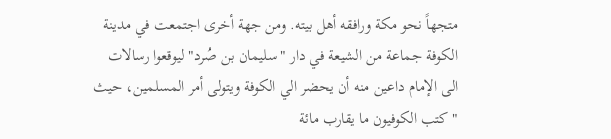متجهاً نحو مكة ورافقه أهل بيته. ومن جهة أخری اجتمعت في مدينة الكوفة جماعة من الشيعة في دار "سليمان بن صُرد" ليوقعوا رسالات الی الإمام داعين منه أن يحضر الي الكوفة ويتولی أمر المسلمين، حيث "كتب الكوفيون ما يقارب مائة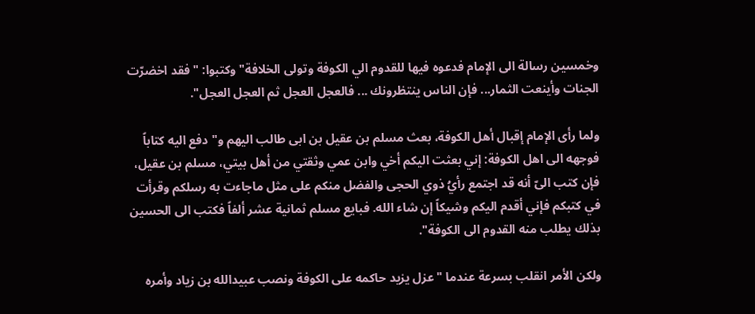وخمسين رسالة الی الإمام فدعوه فيها للقدوم الي الكوفة وتولی الخلافة" وكتبوا: "فقد اخضرّت الجنات وأينعت الثمار... فإن الناس ينتظرونك ... فالعجل العجل ثم العجل العجل".

ولما رأی الإمام إقبال أهل الكوفة، بعث مسلم بن عقيل بن ابی طالب اليهم و"دفع اليه كتاباً فوجهه الی اهل الكوفة: إني بعثت اليكم أخي وابن عمي وثقتي من أهل بيتي، مسلم بن عقيل، فإن كتب الیّ أنه قد اجتمع رأيُ ذوي الحجی والفضل منكم علی مثل ماجاءت به رسلكم وقرأت في كتبكم فإني أقدم اليكم وشيكاً إن شاء الله. فبايع مسلم ثمانية عشر ألفاً فكتب الی الحسين بذلك يطلب منه القدوم الی الكوفة".

ولكن الأمر انقلب بسرعة عندما "عزل يزيد حاكمه علی الكوفة ونصب عبيدالله بن زياد وأمره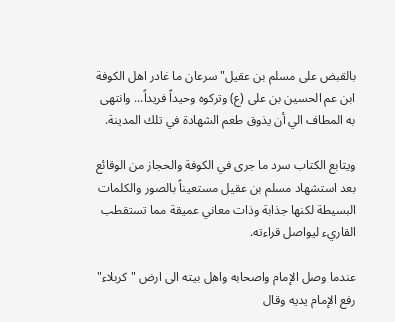بالقبض علی مسلم بن عقيل" سرعان ما غادر اهل الكوفة ابن عم الحسين بن علی (ع) وتركوه وحيداً فريداً... وانتهی به المطاف الي أن يذوق طعم الشهادة في تلك المدينة.

ويتابع الكتاب سرد ما جری في الكوفة والحجاز من الوقائع بعد استشهاد مسلم بن عقيل مستعيناً بالصور والكلمات البسيطة لكنها جذابة وذات معاني عميقة مما تستقطب القاريء ليواصل قراءته.

عندما وصل الإمام واصحابه واهل بيته الی ارض "كربلاء" رفع الإمام يديه وقال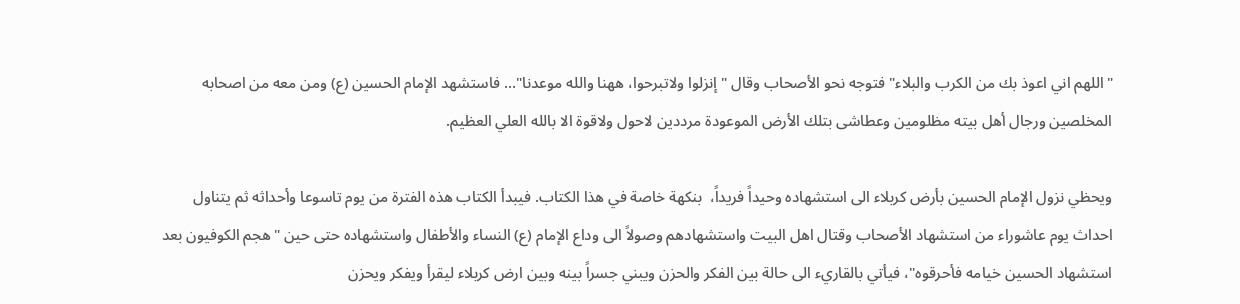"اللهم اني اعوذ بك من الكرب والبلاء" فتوجه نحو الأصحاب وقال "إنزلوا ولاتبرحوا، ههنا والله موعدنا"... فاستشهد الإمام الحسين (ع) ومن معه من اصحابه المخلصين ورجال أهل بيته مظلومين وعطاشی بتلك الأرض الموعودة مرددين لاحول ولاقوة الا بالله العلي العظيم.

ويحظي نزول الإمام الحسين بأرض كربلاء الی استشهاده وحيداً فريداً،  بنكهة خاصة في هذا الكتاب. فيبدأ الكتاب هذه الفترة من يوم تاسوعا وأحداثه ثم يتناول احداث يوم عاشوراء من استشهاد الأصحاب وقتال اهل البيت واستشهادهم وصولاً الی وداع الإمام (ع) النساء والأطفال واستشهاده حتی حين "هجم الكوفيون بعد استشهاد الحسين خيامه فأحرقوه"، فيأتي بالقاريء الی حالة بين الفكر والحزن ويبني جسراً بينه وبين ارض كربلاء ليقرأ ويفكر ويحزن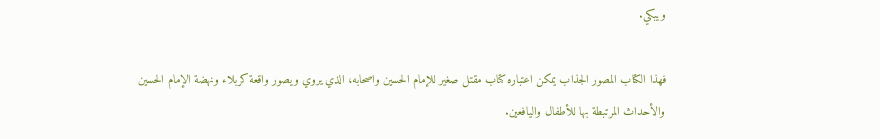ويبكي.

فهذا الكتاب المصور الجذاب يمكن اعتباره كتاب مقتل صغير للإمام الحسين واصحابه، الذي يروي ويصور واقعة كربلاء ونهضة الإمام الحسين والأحداث المرتبطة بها للأطفال واليافعين.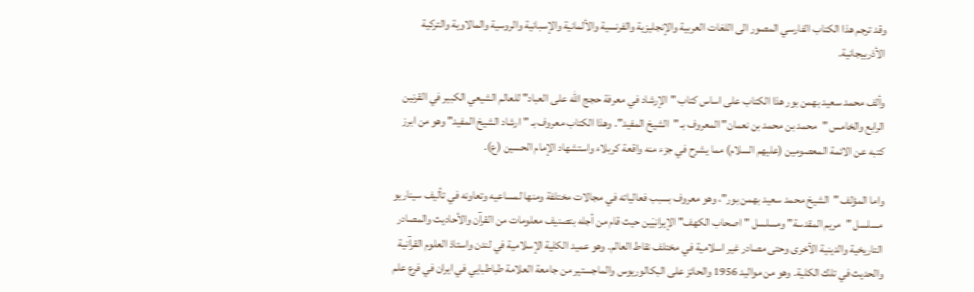وقد ترجم هذا الكتاب الفارسي المصور الی اللغات العربية والإنجليزية والفرنسية والألمانية والإسبانية والروسية والمالاوية والتركية الأذربيجانية.

وألف محمد سعيد بهمن بور هذا الكتاب علی اساس كتاب "الإرشاد في معرفة حجج الله علی العباد" للعالم الشيعي الكبير في القرنين الرابع والخامس "محمد بن محمد بن نعمان" المعروف بـ "الشيخ المفيد". وهذا الكتاب معروف بـ "ارشاد الشيخ المفيد" وهو من ابرز كتبه عن الائمة المعصومين (عليهم السلام) مما يشرح في جزء منه واقعة كربلاء واستشهاد الإمام الحسين (ع).

واما المؤلف "الشيخ محمد سعيد بهمن بور"، وهو معروف بسبب فعالياته في مجالات مختلفة ومنها لمساعيه وتعاونه في تأليف سيناريو مسلسل "مريم المقدسة" ومسلسل "اصحاب الكهف" الإيرانيَين حيث قام من أجله بتصنيف معلومات من القرآن والأحاديث والمصادر التاريخية والدينية الأخری وحتی مصادر غير اسلامية في مختلف نقاط العالم. وهو عميد الكلية الإسلامية في لندن واستاذ العلوم القرآنية والحديث في تلك الكلية. وهو من مواليد 1956 والحائز علی البكالوريوس والماجستير من جامعة العلامة طباطبايي في ايران في فرع علم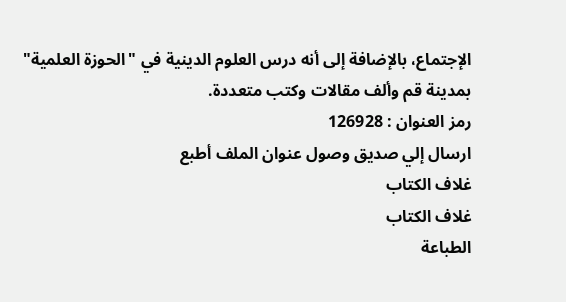الإجتماع، بالإضافة إلی أنه درس العلوم الدينية في "الحوزة العلمية" بمدينة قم وألف مقالات وكتب متعددة.
رمز العنوان : 126928
ارسال إلي صديق وصول عنوان الملف أطبع
غلاف الكتاب
غلاف الكتاب
الطباعة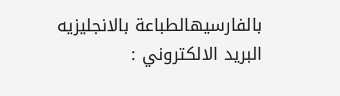بالفارسيهالطباعة بالانجليزيه
البريد الالكتروني :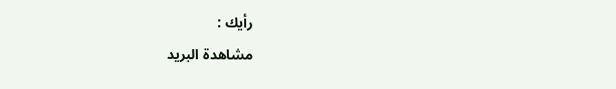رأيك :
مشاهدة البريد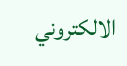الالكتروني